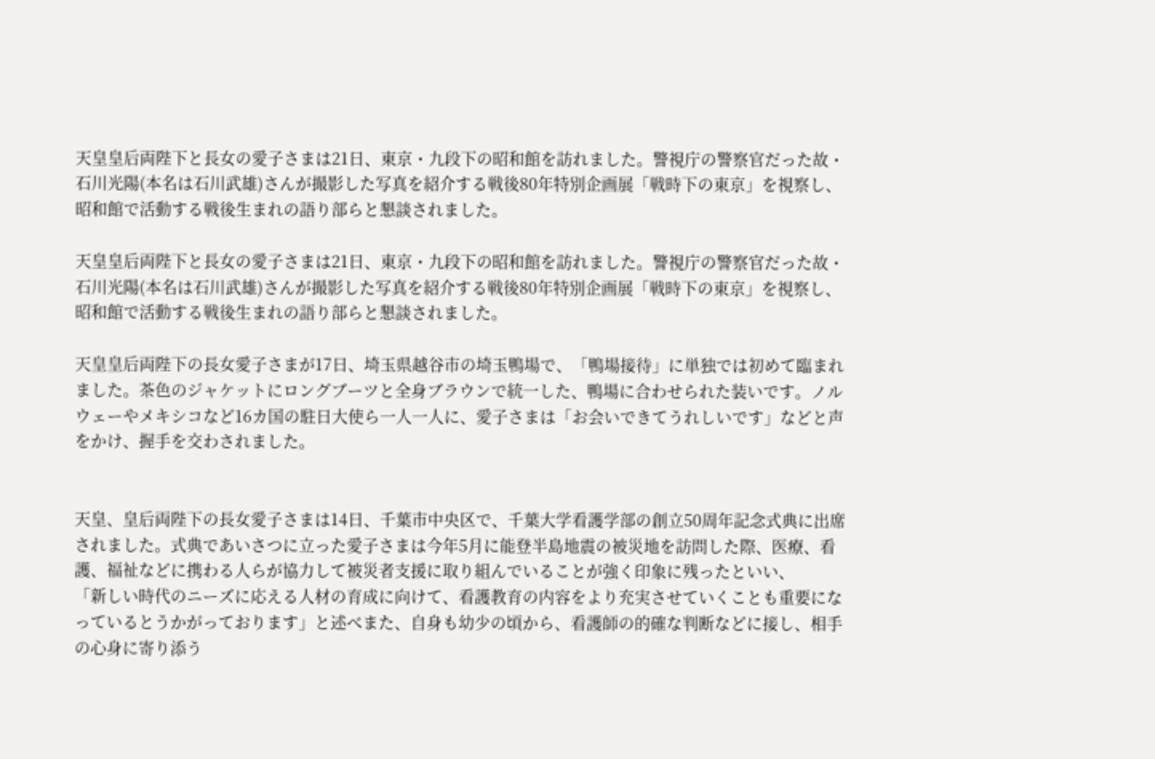天皇皇后両陛下と長女の愛子さまは21日、東京・九段下の昭和館を訪れました。警視庁の警察官だった故・石川光陽(本名は石川武雄)さんが撮影した写真を紹介する戦後80年特別企画展「戦時下の東京」を視察し、昭和館で活動する戦後生まれの語り部らと懇談されました。

天皇皇后両陛下と長女の愛子さまは21日、東京・九段下の昭和館を訪れました。警視庁の警察官だった故・石川光陽(本名は石川武雄)さんが撮影した写真を紹介する戦後80年特別企画展「戦時下の東京」を視察し、昭和館で活動する戦後生まれの語り部らと懇談されました。

天皇皇后両陛下の長女愛子さまが17日、埼玉県越谷市の埼玉鴨場で、「鴨場接待」に単独では初めて臨まれました。茶色のジャケットにロングブーツと全身ブラウンで統一した、鴨場に合わせられた装いです。ノルウェーやメキシコなど16カ国の駐日大使ら一人一人に、愛子さまは「お会いできてうれしいです」などと声をかけ、握手を交わされました。


天皇、皇后両陛下の長女愛子さまは14日、千葉市中央区で、千葉大学看護学部の創立50周年記念式典に出席されました。式典であいさつに立った愛子さまは今年5月に能登半島地震の被災地を訪問した際、医療、看護、福祉などに携わる人らが協力して被災者支援に取り組んでいることが強く印象に残ったといい、
「新しい時代のニーズに応える人材の育成に向けて、看護教育の内容をより充実させていくことも重要になっているとうかがっております」と述べまた、自身も幼少の頃から、看護師の的確な判断などに接し、相手の心身に寄り添う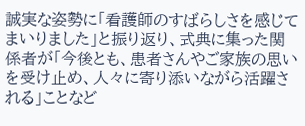誠実な姿勢に「看護師のすばらしさを感じてまいりました」と振り返り、式典に集った関係者が「今後とも、患者さんやご家族の思いを受け止め、人々に寄り添いながら活躍される」ことなど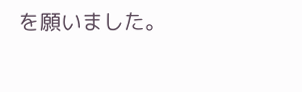を願いました。